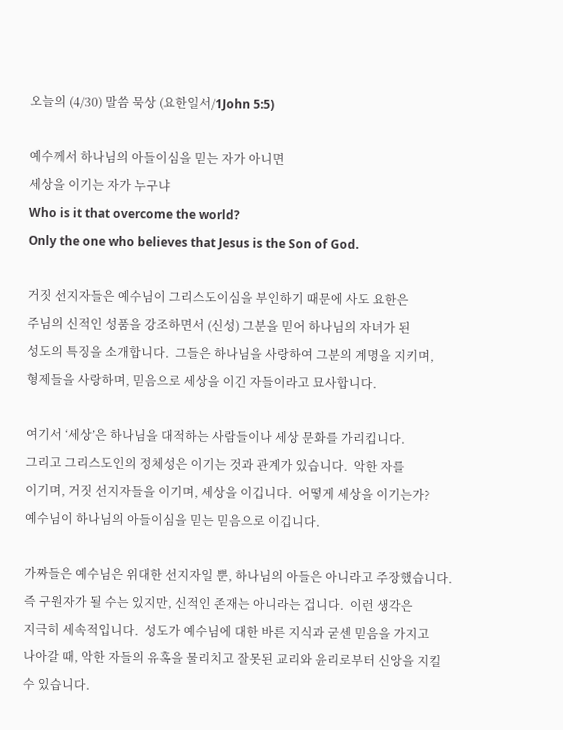오늘의 (4/30) 말씀 묵상 (요한일서/1John 5:5)

예수께서 하나님의 아들이심을 믿는 자가 아니면
세상을 이기는 자가 누구냐
Who is it that overcome the world?
Only the one who believes that Jesus is the Son of God.

거짓 선지자들은 예수님이 그리스도이심을 부인하기 때문에 사도 요한은
주님의 신적인 성품을 강조하면서 (신성) 그분을 믿어 하나님의 자녀가 된
성도의 특징을 소개합니다.  그들은 하나님을 사랑하여 그분의 계명을 지키며,
형제들을 사랑하며, 믿음으로 세상을 이긴 자들이라고 묘사합니다.

여기서 ‘세상’은 하나님을 대적하는 사람들이나 세상 문화를 가리킵니다.
그리고 그리스도인의 정체성은 이기는 것과 관계가 있습니다.  악한 자를
이기며, 거짓 선지자들을 이기며, 세상을 이깁니다.  어떻게 세상을 이기는가?
예수님이 하나님의 아들이심을 믿는 믿음으로 이깁니다.

가짜들은 예수님은 위대한 선지자일 뿐, 하나님의 아들은 아니라고 주장했습니다.
즉 구원자가 될 수는 있지만, 신적인 존재는 아니라는 겁니다.  이런 생각은
지극히 세속적입니다.  성도가 예수님에 대한 바른 지식과 굳센 믿음을 가지고
나아갈 때, 악한 자들의 유혹을 물리치고 잘못된 교리와 윤리로부터 신앙을 지킬
수 있습니다.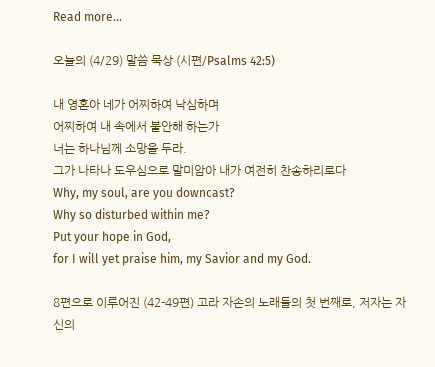Read more...

오늘의 (4/29) 말씀 묵상 (시편/Psalms 42:5)

내 영혼아 네가 어찌하여 낙심하며
어찌하여 내 속에서 불안해 하는가
너는 하나님께 소망을 두라.
그가 나타나 도우심으로 말미암아 내가 여전히 찬송하리로다
Why, my soul, are you downcast?
Why so disturbed within me?
Put your hope in God,
for I will yet praise him, my Savior and my God.

8편으로 이루어진 (42-49편) 고라 자손의 노래들의 첫 번째로, 저자는 자신의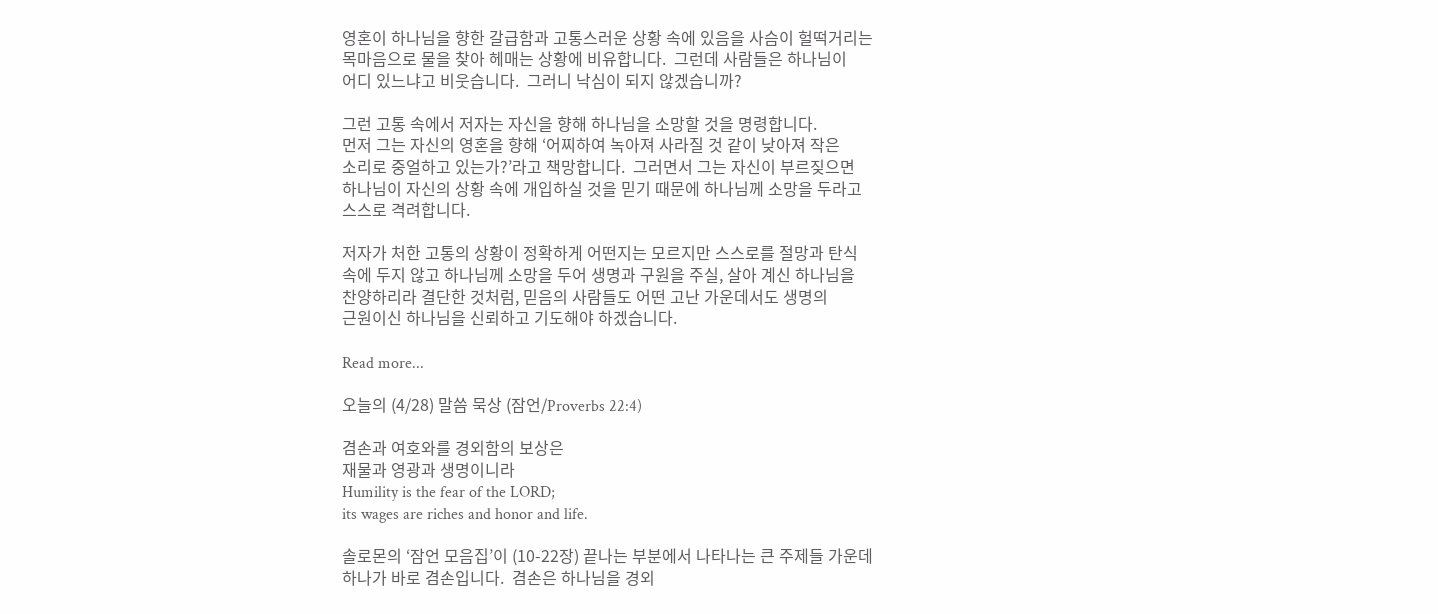영혼이 하나님을 향한 갈급함과 고통스러운 상황 속에 있음을 사슴이 헐떡거리는
목마음으로 물을 찾아 헤매는 상황에 비유합니다.  그런데 사람들은 하나님이
어디 있느냐고 비웃습니다.  그러니 낙심이 되지 않겠습니까?

그런 고통 속에서 저자는 자신을 향해 하나님을 소망할 것을 명령합니다.
먼저 그는 자신의 영혼을 향해 ‘어찌하여 녹아져 사라질 것 같이 낮아져 작은
소리로 중얼하고 있는가?’라고 책망합니다.  그러면서 그는 자신이 부르짖으면
하나님이 자신의 상황 속에 개입하실 것을 믿기 때문에 하나님께 소망을 두라고
스스로 격려합니다.

저자가 처한 고통의 상황이 정확하게 어떤지는 모르지만 스스로를 절망과 탄식
속에 두지 않고 하나님께 소망을 두어 생명과 구원을 주실, 살아 계신 하나님을
찬양하리라 결단한 것처럼, 믿음의 사람들도 어떤 고난 가운데서도 생명의
근원이신 하나님을 신뢰하고 기도해야 하겠습니다.

Read more...

오늘의 (4/28) 말씀 묵상 (잠언/Proverbs 22:4)

겸손과 여호와를 경외함의 보상은
재물과 영광과 생명이니라
Humility is the fear of the LORD;
its wages are riches and honor and life.

솔로몬의 ‘잠언 모음집’이 (10-22장) 끝나는 부분에서 나타나는 큰 주제들 가운데
하나가 바로 겸손입니다.  겸손은 하나님을 경외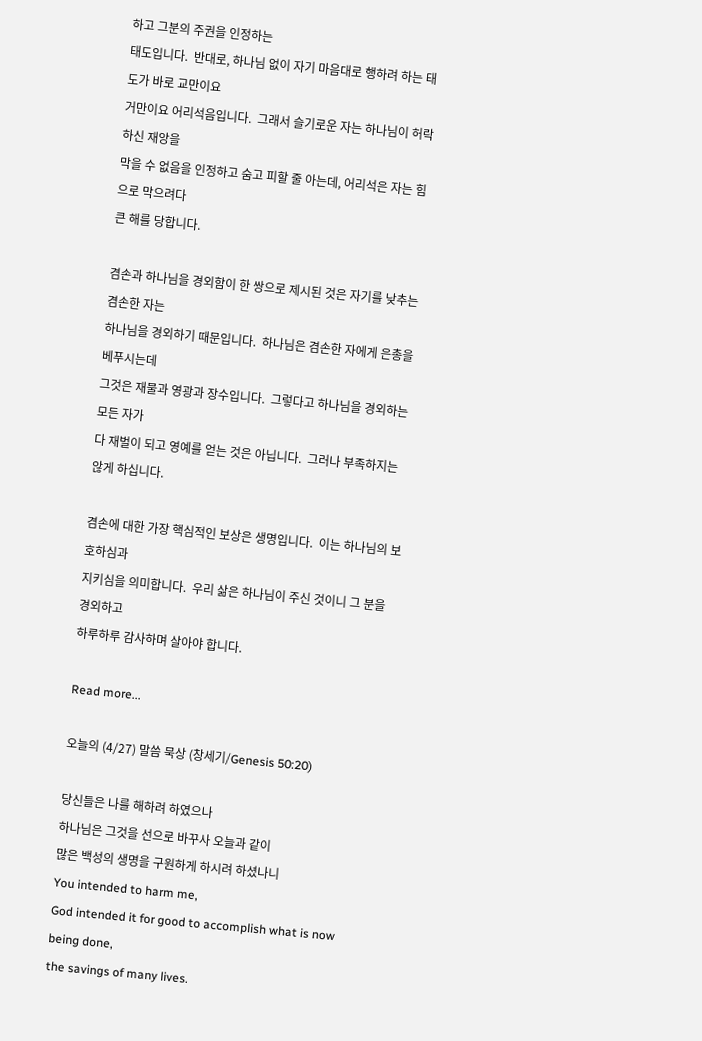하고 그분의 주권을 인정하는
태도입니다.  반대로, 하나님 없이 자기 마음대로 행하려 하는 태도가 바로 교만이요
거만이요 어리석음입니다.  그래서 슬기로운 자는 하나님이 허락하신 재앙을
막을 수 없음을 인정하고 숨고 피할 줄 아는데, 어리석은 자는 힘으로 막으려다
큰 해를 당합니다.

겸손과 하나님을 경외함이 한 쌍으로 제시된 것은 자기를 낮추는 겸손한 자는
하나님을 경외하기 때문입니다.  하나님은 겸손한 자에게 은총을 베푸시는데
그것은 재물과 영광과 장수입니다.  그렇다고 하나님을 경외하는 모든 자가
다 재벌이 되고 영예를 얻는 것은 아닙니다.  그러나 부족하지는 않게 하십니다.

겸손에 대한 가장 핵심적인 보상은 생명입니다.  이는 하나님의 보호하심과
지키심을 의미합니다.  우리 삶은 하나님이 주신 것이니 그 분을 경외하고
하루하루 감사하며 살아야 합니다.

Read more...

오늘의 (4/27) 말씀 묵상 (창세기/Genesis 50:20)

당신들은 나를 해하려 하였으나
하나님은 그것을 선으로 바꾸사 오늘과 같이
많은 백성의 생명을 구원하게 하시려 하셨나니
You intended to harm me,
God intended it for good to accomplish what is now being done,
the savings of many lives.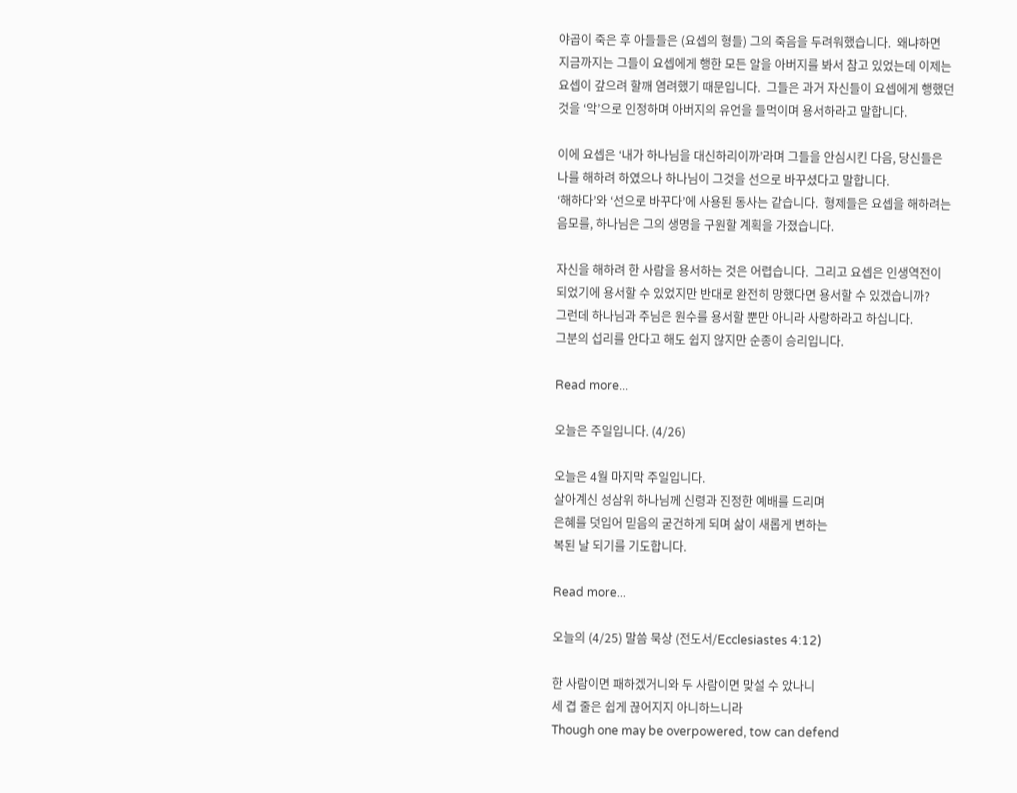야곱이 죽은 후 아들들은 (요셉의 형들) 그의 죽음을 두려워했습니다.  왜냐하면
지금까지는 그들이 요셉에게 행한 모든 알을 아버지를 봐서 참고 있었는데 이제는
요셉이 갚으려 할깨 염려했기 때문입니다.  그들은 과거 자신들이 요셉에게 행했던
것을 ‘악’으로 인정하며 아버지의 유언을 들먹이며 용서하라고 말합니다.

이에 요셉은 ‘내가 하나님을 대신하리이까’라며 그들을 안심시킨 다음, 당신들은
나를 해하려 하였으나 하나님이 그것을 선으로 바꾸셨다고 말합니다.
‘해하다’와 ‘선으로 바꾸다’에 사용된 동사는 같습니다.  형제들은 요셉을 해하려는
음모를, 하나님은 그의 생명을 구원할 계획을 가졌습니다.

자신을 해하려 한 사람을 용서하는 것은 어렵습니다.  그리고 요셉은 인생역전이
되었기에 용서할 수 있었지만 반대로 완전히 망했다면 용서할 수 있겠습니까?
그런데 하나님과 주님은 원수를 용서할 뿐만 아니라 사랑하라고 하십니다.
그분의 섭리를 안다고 해도 쉽지 않지만 순종이 승리입니다.

Read more...

오늘은 주일입니다. (4/26)

오늘은 4월 마지막 주일입니다.
살아계신 성삼위 하나님께 신령과 진정한 예배를 드리며
은혜를 덧입어 믿음의 굳건하게 되며 삶이 새롭게 변하는
복된 날 되기를 기도합니다.

Read more...

오늘의 (4/25) 말씀 묵상 (전도서/Ecclesiastes 4:12)

한 사람이면 패하겠거니와 두 사람이면 맞설 수 았나니
세 겹 줄은 쉽게 끊어지지 아니하느니라
Though one may be overpowered, tow can defend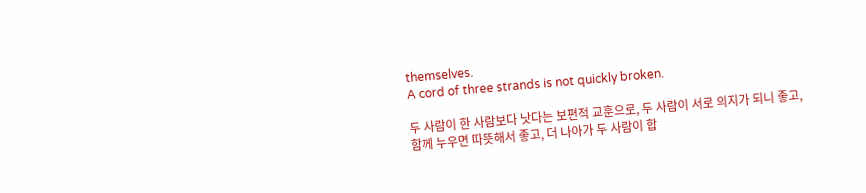themselves.
A cord of three strands is not quickly broken.

두 사람이 한 사람보다 낫다는 보편적 교훈으로, 두 사람이 서로 의지가 되니 좋고,
함께 누우면 따뜻해서 좋고, 더 나아가 두 사람이 합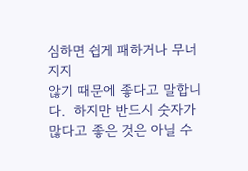심하면 쉽게 패하거나 무너지지
않기 때문에 좋다고 말합니다.  하지만 반드시 숫자가 많다고 좋은 것은 아닐 수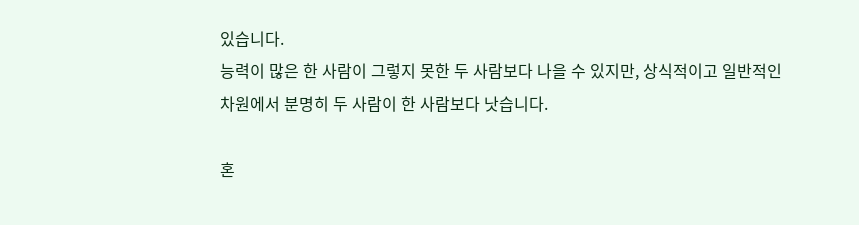있습니다.
능력이 많은 한 사람이 그렇지 못한 두 사람보다 나을 수 있지만, 상식적이고 일반적인
차원에서 분명히 두 사람이 한 사람보다 낫습니다.

혼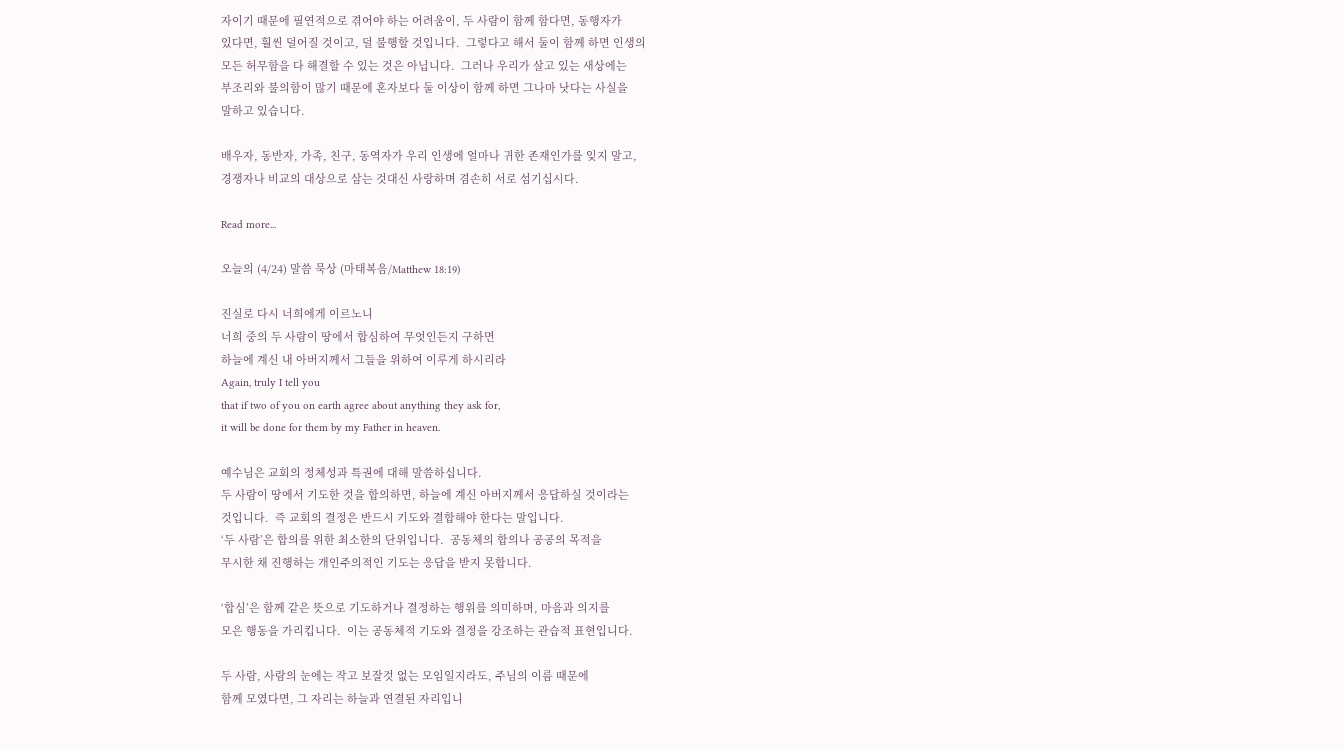자이기 때문에 필연적으로 겪어야 하는 어려움이, 두 사람이 함께 함다면, 동행자가
있다면, 훨씬 덜어질 것이고, 덜 불행할 것입니다.  그렇다고 해서 둘이 함께 하면 인생의
모든 허무함을 다 해결할 수 있는 것은 아닙니다.  그러나 우리가 살고 있는 새상에는
부조리와 불의함이 많기 때문에 혼자보다 둘 이상이 함께 하면 그나마 낫다는 사실을
말하고 있습니다.

배우자, 동반자, 가족, 친구, 동역자가 우리 인생에 얼마나 귀한 존재인가를 잊지 말고,
경쟁자나 비교의 대상으로 삼는 것대신 사랑하며 겸손히 서로 섬기십시다.

Read more...

오늘의 (4/24) 말씀 묵상 (마태복음/Matthew 18:19)

진실로 다시 너희에게 이르노니
너희 중의 두 사람이 땅에서 합심하여 무엇인든지 구하면
하늘에 계신 내 아버지께서 그들을 위하여 이루게 하시리라
Again, truly I tell you
that if two of you on earth agree about anything they ask for,
it will be done for them by my Father in heaven.

예수님은 교회의 정체성과 특권에 대해 말씀하십니다.
두 사람이 땅에서 기도한 것을 합의하면, 하늘에 계신 아버지께서 응답하실 것이라는
것입니다.  즉 교회의 결정은 반드시 기도와 결합해야 한다는 말입니다.
‘두 사람’은 합의를 위한 최소한의 단위입니다.  공동체의 합의나 공공의 목적을
무시한 채 진행하는 개인주의적인 기도는 응답을 받지 못합니다.

‘합심’은 함께 같은 뜻으로 기도하거나 결정하는 행위를 의미하며, 마음과 의지를
모은 행동을 가리킵니다.  이는 공동체적 기도와 결정을 강조하는 관습적 표현입니다.

두 사람, 사람의 눈에는 작고 보잘것 없는 모임일지라도, 주님의 이름 때문에
함께 모였다면, 그 자리는 하늘과 연결된 자리입니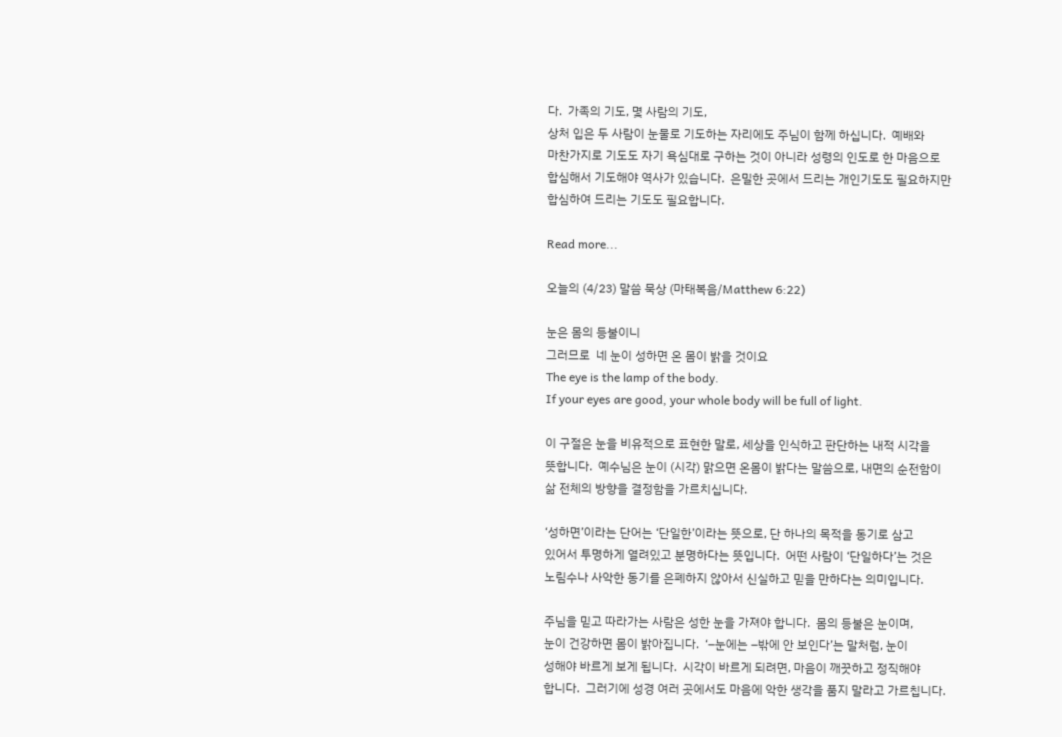다.  가족의 기도, 몇 사람의 기도,
상처 입은 두 사람이 눈물로 기도하는 자리에도 주님이 함께 하십니다.  예배와
마찬가지로 기도도 자기 욕심대로 구하는 것이 아니라 성령의 인도로 한 마음으로
합심해서 기도해야 역사가 있습니다.  은밀한 곳에서 드리는 개인기도도 필요하지만
합심하여 드리는 기도도 필요합니다.

Read more...

오늘의 (4/23) 말씀 묵상 (마태복음/Matthew 6:22)

눈은 몸의 등불이니
그러므로  네 눈이 성하면 온 몸이 밝을 것이요
The eye is the lamp of the body.
If your eyes are good, your whole body will be full of light.

이 구절은 눈을 비유적으로 표현한 말로, 세상을 인식하고 판단하는 내적 시각을
뜻합니다.  예수님은 눈이 (시각) 맑으면 온몸이 밝다는 말씀으로, 내면의 순전함이
삶 전체의 방향을 결정함을 가르치십니다.

‘성하면’이라는 단어는 ‘단일한’이라는 뜻으로, 단 하나의 목적을 동기로 삼고
있어서 투명하게 열려있고 분명하다는 뜻입니다.  어떤 사람이 ‘단일하다’는 것은
노림수나 사악한 동기를 은폐하지 않아서 신실하고 믿을 만하다는 의미입니다.

주님을 믿고 따라가는 사람은 성한 눈을 가져야 합니다.  몸의 등불은 눈이며,
눈이 건강하면 몸이 밝아집니다.  ‘–눈에는 –밖에 안 보인다’는 말처럼, 눈이
성해야 바르게 보게 됩니다.  시각이 바르게 되려면, 마음이 깨끗하고 정직해야
합니다.  그러기에 성경 여러 곳에서도 마음에 악한 생각을 품지 말라고 가르칩니다.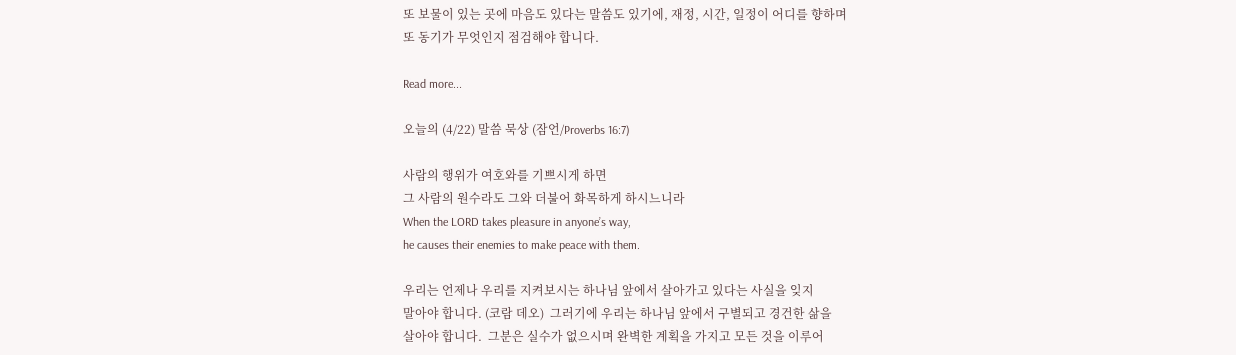또 보물이 있는 곳에 마음도 있다는 말씀도 있기에, 재정, 시간, 일정이 어디를 향하며
또 동기가 무엇인지 점검해야 합니다.

Read more...

오늘의 (4/22) 말씀 묵상 (잠언/Proverbs 16:7)

사람의 행위가 여호와를 기쁘시게 하면
그 사람의 원수라도 그와 더불어 화목하게 하시느니라
When the LORD takes pleasure in anyone’s way,
he causes their enemies to make peace with them.

우리는 언제나 우리를 지켜보시는 하나님 앞에서 살아가고 있다는 사실을 잊지
말아야 합니다. (코람 데오)  그러기에 우리는 하나님 앞에서 구별되고 경건한 삶을
살아야 합니다.  그분은 실수가 없으시며 완벽한 계획을 가지고 모든 것을 이루어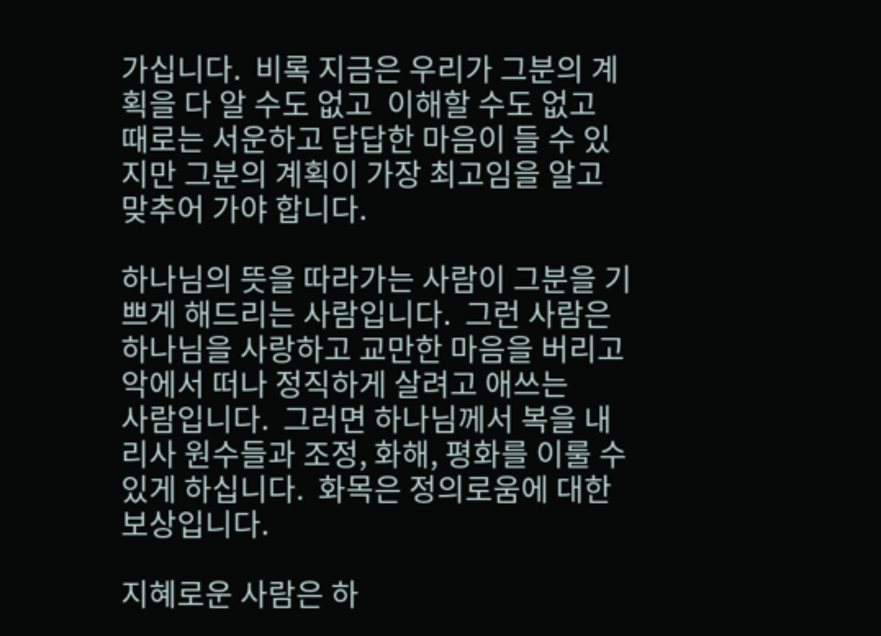가십니다.  비록 지금은 우리가 그분의 계획을 다 알 수도 없고  이해할 수도 없고
때로는 서운하고 답답한 마음이 들 수 있지만 그분의 계획이 가장 최고임을 알고
맞추어 가야 합니다.

하나님의 뜻을 따라가는 사람이 그분을 기쁘게 해드리는 사람입니다.  그런 사람은
하나님을 사랑하고 교만한 마음을 버리고 악에서 떠나 정직하게 살려고 애쓰는
사람입니다.  그러면 하나님께서 복을 내리사 원수들과 조정, 화해, 평화를 이룰 수
있게 하십니다.  화목은 정의로움에 대한 보상입니다.

지혜로운 사람은 하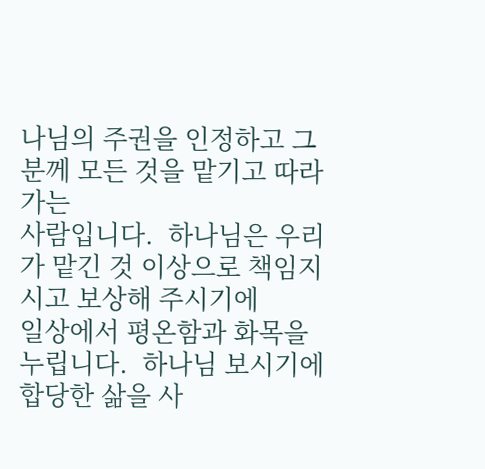나님의 주권을 인정하고 그분께 모든 것을 맡기고 따라가는
사람입니다.  하나님은 우리가 맡긴 것 이상으로 책임지시고 보상해 주시기에
일상에서 평온함과 화목을 누립니다.  하나님 보시기에 합당한 삶을 사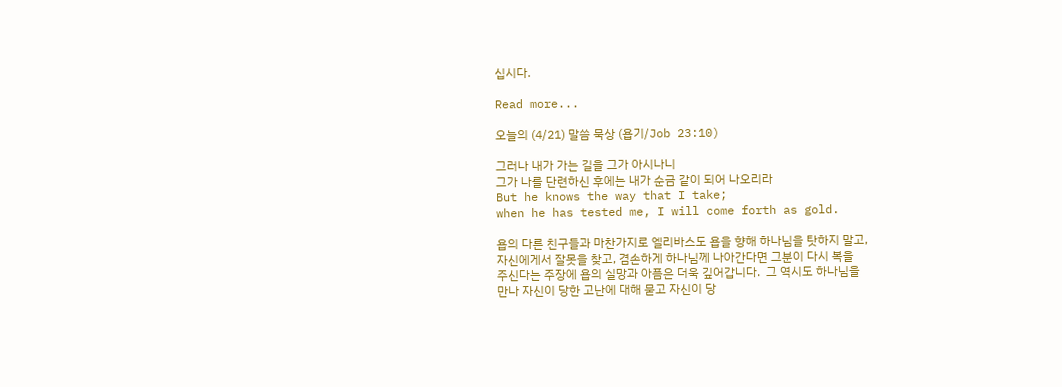십시다.

Read more...

오늘의 (4/21) 말씀 묵상 (욥기/Job 23:10)

그러나 내가 가는 길을 그가 아시나니
그가 나를 단련하신 후에는 내가 순금 같이 되어 나오리라
But he knows the way that I take;
when he has tested me, I will come forth as gold.

욥의 다른 친구들과 마찬가지로 엘리바스도 욥을 향해 하나님을 탓하지 말고,
자신에게서 잘못을 찾고, 겸손하게 하나님께 나아간다면 그분이 다시 복을
주신다는 주장에 욥의 실망과 아픔은 더욱 깊어갑니다.  그 역시도 하나님을
만나 자신이 당한 고난에 대해 묻고 자신이 당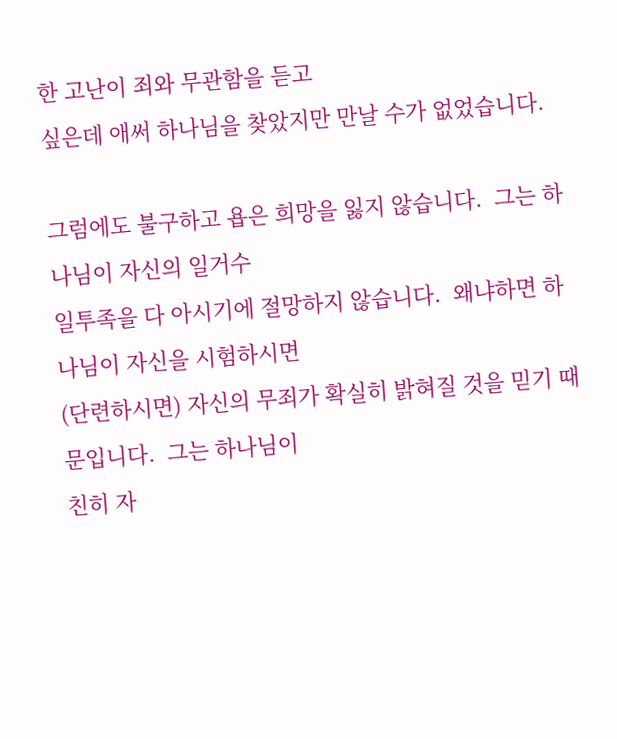한 고난이 죄와 무관함을 듣고
싶은데 애써 하나님을 찾았지만 만날 수가 없었습니다.

그럼에도 불구하고 욥은 희망을 잃지 않습니다.  그는 하나님이 자신의 일거수
일투족을 다 아시기에 절망하지 않습니다.  왜냐하면 하나님이 자신을 시험하시면
(단련하시면) 자신의 무죄가 확실히 밝혀질 것을 믿기 때문입니다.  그는 하나님이
친히 자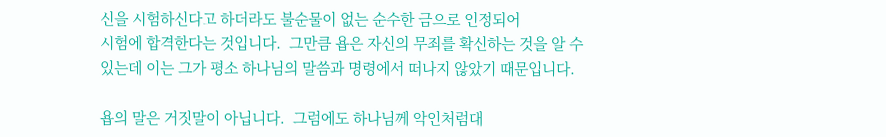신을 시험하신다고 하더라도 불순물이 없는 순수한 금으로 인정되어
시험에 합격한다는 것입니다.  그만큼 욥은 자신의 무죄를 확신하는 것을 알 수
있는데 이는 그가 평소 하나님의 말씀과 명령에서 떠나지 않았기 때문입니다.

욥의 말은 거짓말이 아닙니다.  그럼에도 하나님께 악인처럼대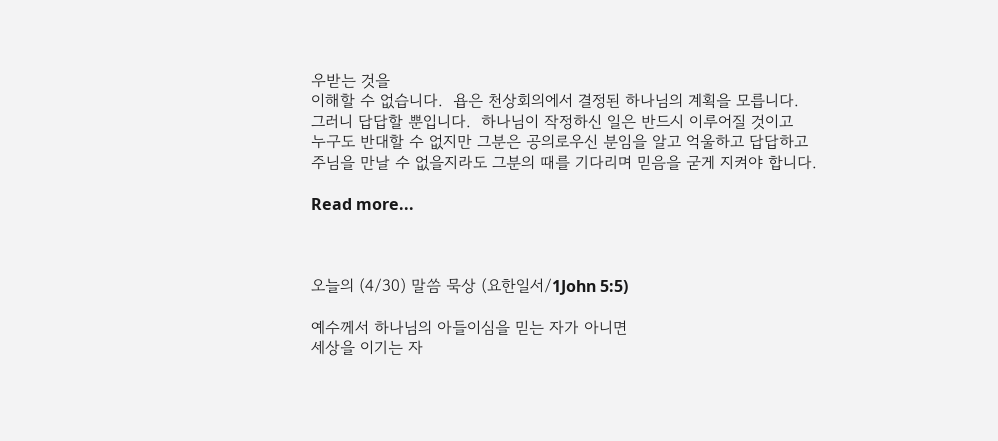우받는 것을
이해할 수 없습니다.  욥은 천상회의에서 결정된 하나님의 계획을 모릅니다.
그러니 답답할 뿐입니다.  하나님이 작정하신 일은 반드시 이루어질 것이고
누구도 반대할 수 없지만 그분은 공의로우신 분임을 알고 억울하고 답답하고
주님을 만날 수 없을지라도 그분의 때를 기다리며 믿음을 굳게 지켜야 합니다.

Read more...



오늘의 (4/30) 말씀 묵상 (요한일서/1John 5:5)

예수께서 하나님의 아들이심을 믿는 자가 아니면
세상을 이기는 자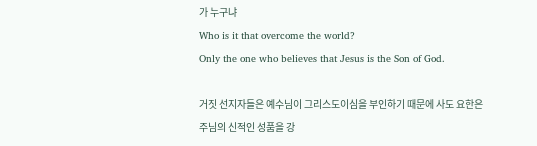가 누구냐
Who is it that overcome the world?
Only the one who believes that Jesus is the Son of God.

거짓 선지자들은 예수님이 그리스도이심을 부인하기 때문에 사도 요한은
주님의 신적인 성품을 강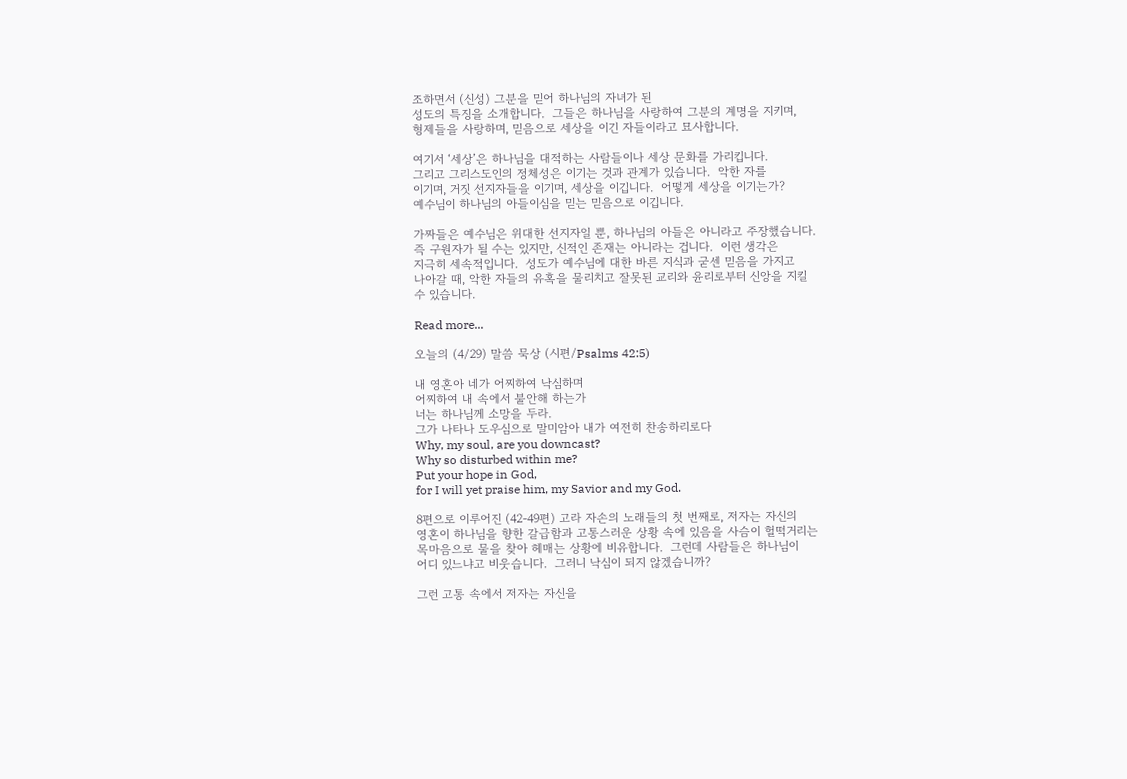조하면서 (신성) 그분을 믿어 하나님의 자녀가 된
성도의 특징을 소개합니다.  그들은 하나님을 사랑하여 그분의 계명을 지키며,
형제들을 사랑하며, 믿음으로 세상을 이긴 자들이라고 묘사합니다.

여기서 ‘세상’은 하나님을 대적하는 사람들이나 세상 문화를 가리킵니다.
그리고 그리스도인의 정체성은 이기는 것과 관계가 있습니다.  악한 자를
이기며, 거짓 선지자들을 이기며, 세상을 이깁니다.  어떻게 세상을 이기는가?
예수님이 하나님의 아들이심을 믿는 믿음으로 이깁니다.

가짜들은 예수님은 위대한 선지자일 뿐, 하나님의 아들은 아니라고 주장했습니다.
즉 구원자가 될 수는 있지만, 신적인 존재는 아니라는 겁니다.  이런 생각은
지극히 세속적입니다.  성도가 예수님에 대한 바른 지식과 굳센 믿음을 가지고
나아갈 때, 악한 자들의 유혹을 물리치고 잘못된 교리와 윤리로부터 신앙을 지킬
수 있습니다.

Read more...

오늘의 (4/29) 말씀 묵상 (시편/Psalms 42:5)

내 영혼아 네가 어찌하여 낙심하며
어찌하여 내 속에서 불안해 하는가
너는 하나님께 소망을 두라.
그가 나타나 도우심으로 말미암아 내가 여전히 찬송하리로다
Why, my soul, are you downcast?
Why so disturbed within me?
Put your hope in God,
for I will yet praise him, my Savior and my God.

8편으로 이루어진 (42-49편) 고라 자손의 노래들의 첫 번째로, 저자는 자신의
영혼이 하나님을 향한 갈급함과 고통스러운 상황 속에 있음을 사슴이 헐떡거리는
목마음으로 물을 찾아 헤매는 상황에 비유합니다.  그런데 사람들은 하나님이
어디 있느냐고 비웃습니다.  그러니 낙심이 되지 않겠습니까?

그런 고통 속에서 저자는 자신을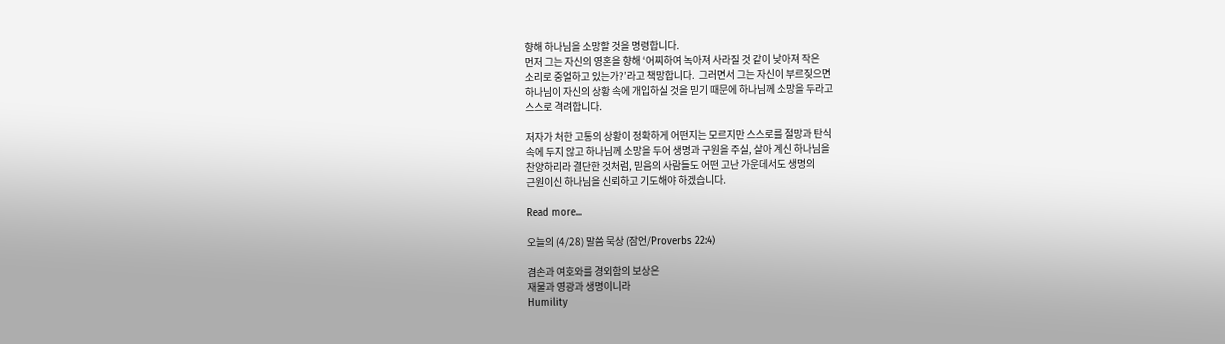향해 하나님을 소망할 것을 명령합니다.
먼저 그는 자신의 영혼을 향해 ‘어찌하여 녹아져 사라질 것 같이 낮아져 작은
소리로 중얼하고 있는가?’라고 책망합니다.  그러면서 그는 자신이 부르짖으면
하나님이 자신의 상황 속에 개입하실 것을 믿기 때문에 하나님께 소망을 두라고
스스로 격려합니다.

저자가 처한 고통의 상황이 정확하게 어떤지는 모르지만 스스로를 절망과 탄식
속에 두지 않고 하나님께 소망을 두어 생명과 구원을 주실, 살아 계신 하나님을
찬양하리라 결단한 것처럼, 믿음의 사람들도 어떤 고난 가운데서도 생명의
근원이신 하나님을 신뢰하고 기도해야 하겠습니다.

Read more...

오늘의 (4/28) 말씀 묵상 (잠언/Proverbs 22:4)

겸손과 여호와를 경외함의 보상은
재물과 영광과 생명이니라
Humility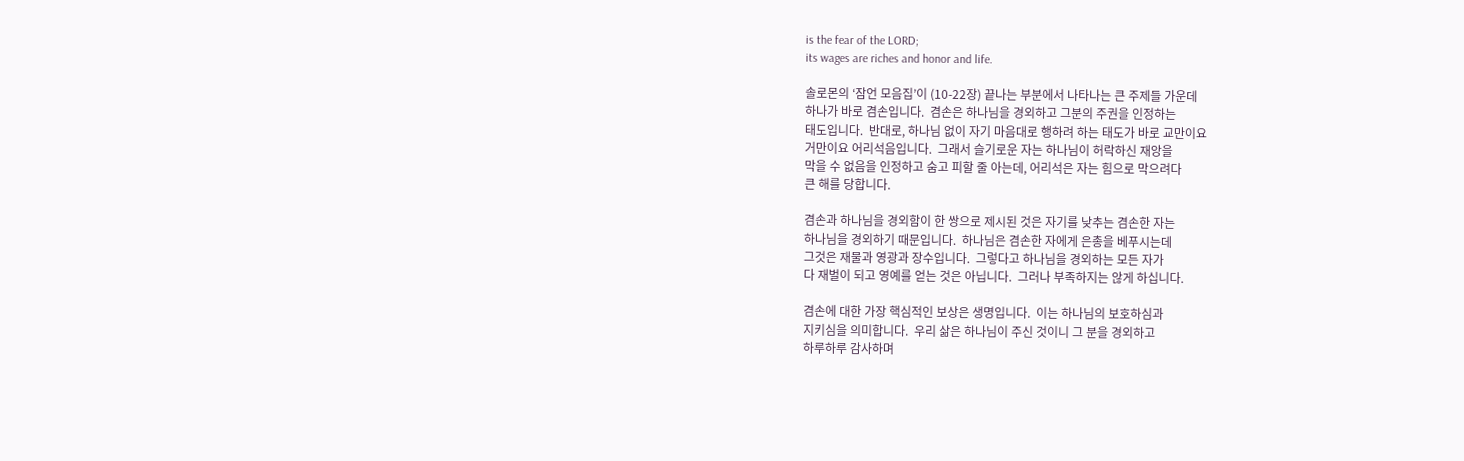is the fear of the LORD;
its wages are riches and honor and life.

솔로몬의 ‘잠언 모음집’이 (10-22장) 끝나는 부분에서 나타나는 큰 주제들 가운데
하나가 바로 겸손입니다.  겸손은 하나님을 경외하고 그분의 주권을 인정하는
태도입니다.  반대로, 하나님 없이 자기 마음대로 행하려 하는 태도가 바로 교만이요
거만이요 어리석음입니다.  그래서 슬기로운 자는 하나님이 허락하신 재앙을
막을 수 없음을 인정하고 숨고 피할 줄 아는데, 어리석은 자는 힘으로 막으려다
큰 해를 당합니다.

겸손과 하나님을 경외함이 한 쌍으로 제시된 것은 자기를 낮추는 겸손한 자는
하나님을 경외하기 때문입니다.  하나님은 겸손한 자에게 은총을 베푸시는데
그것은 재물과 영광과 장수입니다.  그렇다고 하나님을 경외하는 모든 자가
다 재벌이 되고 영예를 얻는 것은 아닙니다.  그러나 부족하지는 않게 하십니다.

겸손에 대한 가장 핵심적인 보상은 생명입니다.  이는 하나님의 보호하심과
지키심을 의미합니다.  우리 삶은 하나님이 주신 것이니 그 분을 경외하고
하루하루 감사하며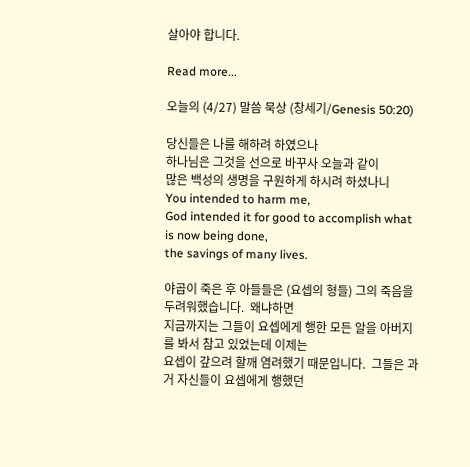살아야 합니다.

Read more...

오늘의 (4/27) 말씀 묵상 (창세기/Genesis 50:20)

당신들은 나를 해하려 하였으나
하나님은 그것을 선으로 바꾸사 오늘과 같이
많은 백성의 생명을 구원하게 하시려 하셨나니
You intended to harm me,
God intended it for good to accomplish what is now being done,
the savings of many lives.

야곱이 죽은 후 아들들은 (요셉의 형들) 그의 죽음을 두려워했습니다.  왜냐하면
지금까지는 그들이 요셉에게 행한 모든 알을 아버지를 봐서 참고 있었는데 이제는
요셉이 갚으려 할깨 염려했기 때문입니다.  그들은 과거 자신들이 요셉에게 행했던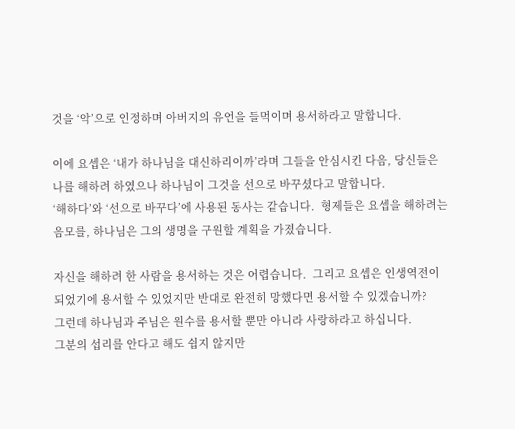것을 ‘악’으로 인정하며 아버지의 유언을 들먹이며 용서하라고 말합니다.

이에 요셉은 ‘내가 하나님을 대신하리이까’라며 그들을 안심시킨 다음, 당신들은
나를 해하려 하였으나 하나님이 그것을 선으로 바꾸셨다고 말합니다.
‘해하다’와 ‘선으로 바꾸다’에 사용된 동사는 같습니다.  형제들은 요셉을 해하려는
음모를, 하나님은 그의 생명을 구원할 계획을 가졌습니다.

자신을 해하려 한 사람을 용서하는 것은 어렵습니다.  그리고 요셉은 인생역전이
되었기에 용서할 수 있었지만 반대로 완전히 망했다면 용서할 수 있겠습니까?
그런데 하나님과 주님은 원수를 용서할 뿐만 아니라 사랑하라고 하십니다.
그분의 섭리를 안다고 해도 쉽지 않지만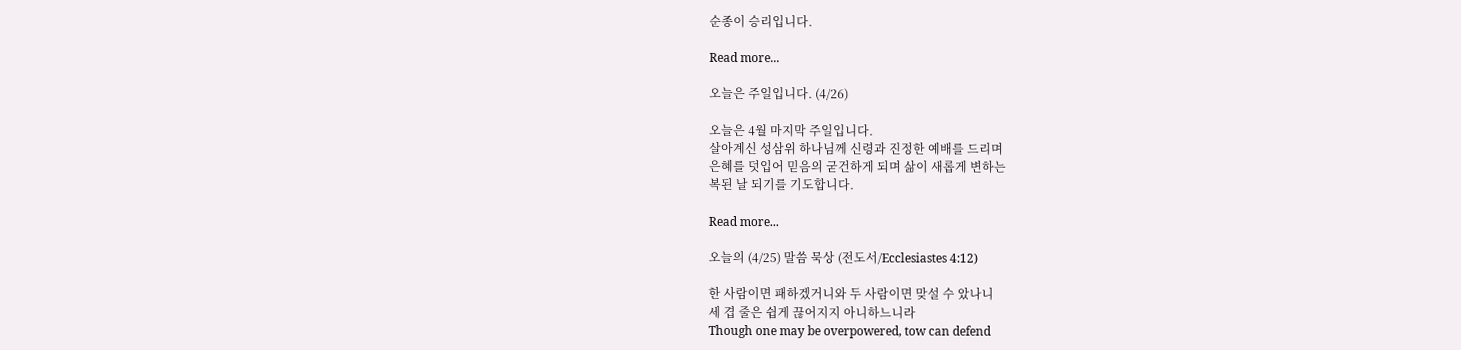순종이 승리입니다.

Read more...

오늘은 주일입니다. (4/26)

오늘은 4월 마지막 주일입니다.
살아계신 성삼위 하나님께 신령과 진정한 예배를 드리며
은혜를 덧입어 믿음의 굳건하게 되며 삶이 새롭게 변하는
복된 날 되기를 기도합니다.

Read more...

오늘의 (4/25) 말씀 묵상 (전도서/Ecclesiastes 4:12)

한 사람이면 패하겠거니와 두 사람이면 맞설 수 았나니
세 겹 줄은 쉽게 끊어지지 아니하느니라
Though one may be overpowered, tow can defend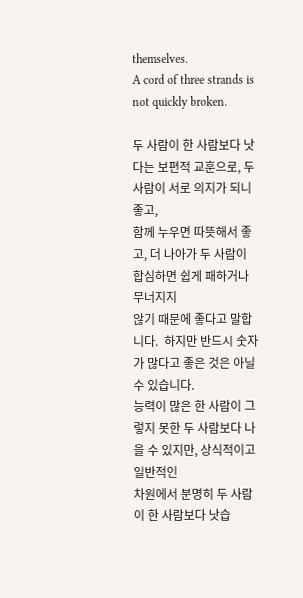themselves.
A cord of three strands is not quickly broken.

두 사람이 한 사람보다 낫다는 보편적 교훈으로, 두 사람이 서로 의지가 되니 좋고,
함께 누우면 따뜻해서 좋고, 더 나아가 두 사람이 합심하면 쉽게 패하거나 무너지지
않기 때문에 좋다고 말합니다.  하지만 반드시 숫자가 많다고 좋은 것은 아닐 수 있습니다.
능력이 많은 한 사람이 그렇지 못한 두 사람보다 나을 수 있지만, 상식적이고 일반적인
차원에서 분명히 두 사람이 한 사람보다 낫습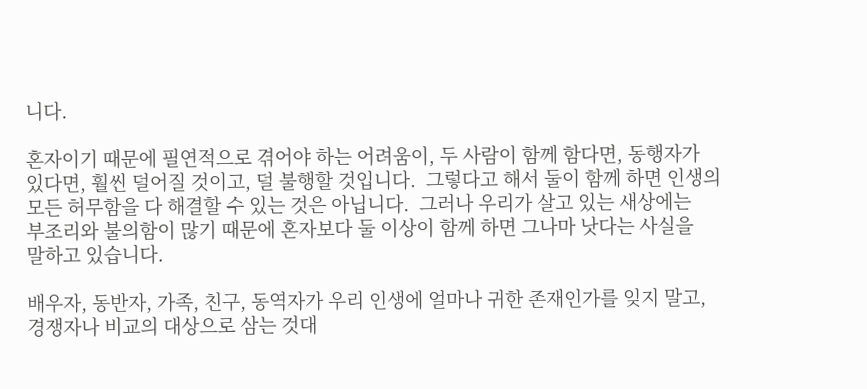니다.

혼자이기 때문에 필연적으로 겪어야 하는 어려움이, 두 사람이 함께 함다면, 동행자가
있다면, 훨씬 덜어질 것이고, 덜 불행할 것입니다.  그렇다고 해서 둘이 함께 하면 인생의
모든 허무함을 다 해결할 수 있는 것은 아닙니다.  그러나 우리가 살고 있는 새상에는
부조리와 불의함이 많기 때문에 혼자보다 둘 이상이 함께 하면 그나마 낫다는 사실을
말하고 있습니다.

배우자, 동반자, 가족, 친구, 동역자가 우리 인생에 얼마나 귀한 존재인가를 잊지 말고,
경쟁자나 비교의 대상으로 삼는 것대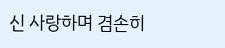신 사랑하며 겸손히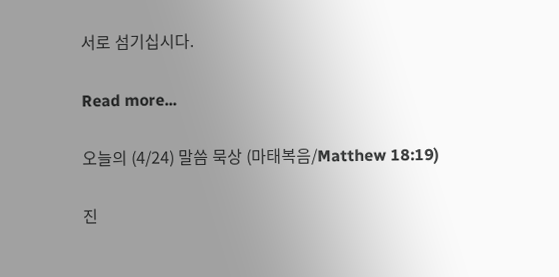서로 섬기십시다.

Read more...

오늘의 (4/24) 말씀 묵상 (마태복음/Matthew 18:19)

진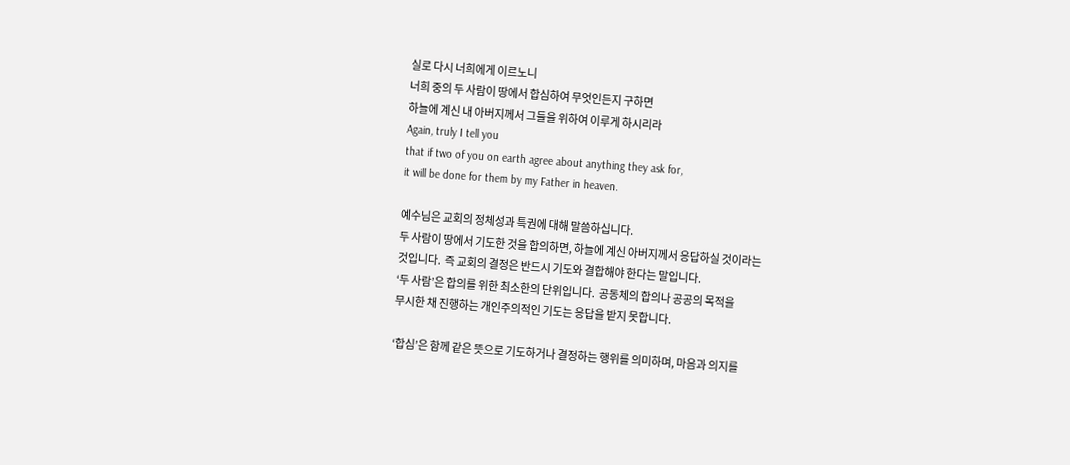실로 다시 너희에게 이르노니
너희 중의 두 사람이 땅에서 합심하여 무엇인든지 구하면
하늘에 계신 내 아버지께서 그들을 위하여 이루게 하시리라
Again, truly I tell you
that if two of you on earth agree about anything they ask for,
it will be done for them by my Father in heaven.

예수님은 교회의 정체성과 특권에 대해 말씀하십니다.
두 사람이 땅에서 기도한 것을 합의하면, 하늘에 계신 아버지께서 응답하실 것이라는
것입니다.  즉 교회의 결정은 반드시 기도와 결합해야 한다는 말입니다.
‘두 사람’은 합의를 위한 최소한의 단위입니다.  공동체의 합의나 공공의 목적을
무시한 채 진행하는 개인주의적인 기도는 응답을 받지 못합니다.

‘합심’은 함께 같은 뜻으로 기도하거나 결정하는 행위를 의미하며, 마음과 의지를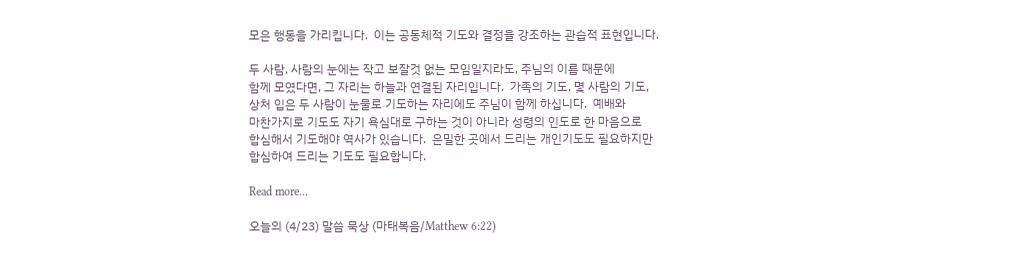모은 행동을 가리킵니다.  이는 공동체적 기도와 결정을 강조하는 관습적 표현입니다.

두 사람, 사람의 눈에는 작고 보잘것 없는 모임일지라도, 주님의 이름 때문에
함께 모였다면, 그 자리는 하늘과 연결된 자리입니다.  가족의 기도, 몇 사람의 기도,
상처 입은 두 사람이 눈물로 기도하는 자리에도 주님이 함께 하십니다.  예배와
마찬가지로 기도도 자기 욕심대로 구하는 것이 아니라 성령의 인도로 한 마음으로
합심해서 기도해야 역사가 있습니다.  은밀한 곳에서 드리는 개인기도도 필요하지만
합심하여 드리는 기도도 필요합니다.

Read more...

오늘의 (4/23) 말씀 묵상 (마태복음/Matthew 6:22)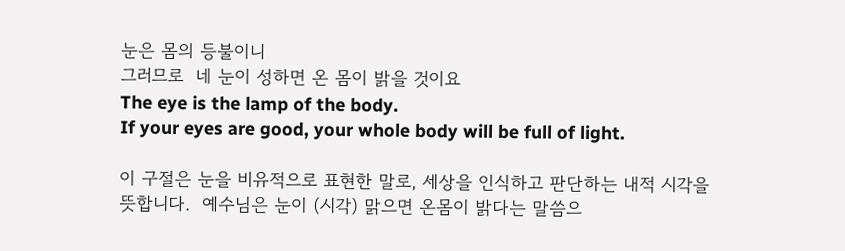눈은 몸의 등불이니
그러므로  네 눈이 성하면 온 몸이 밝을 것이요
The eye is the lamp of the body.
If your eyes are good, your whole body will be full of light.

이 구절은 눈을 비유적으로 표현한 말로, 세상을 인식하고 판단하는 내적 시각을
뜻합니다.  예수님은 눈이 (시각) 맑으면 온몸이 밝다는 말씀으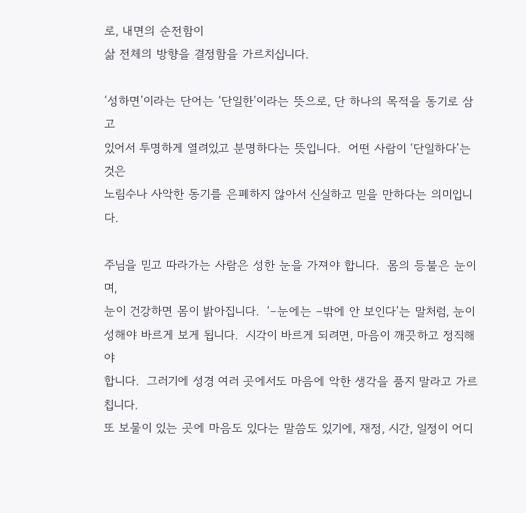로, 내면의 순전함이
삶 전체의 방향을 결정함을 가르치십니다.

‘성하면’이라는 단어는 ‘단일한’이라는 뜻으로, 단 하나의 목적을 동기로 삼고
있어서 투명하게 열려있고 분명하다는 뜻입니다.  어떤 사람이 ‘단일하다’는 것은
노림수나 사악한 동기를 은폐하지 않아서 신실하고 믿을 만하다는 의미입니다.

주님을 믿고 따라가는 사람은 성한 눈을 가져야 합니다.  몸의 등불은 눈이며,
눈이 건강하면 몸이 밝아집니다.  ‘–눈에는 –밖에 안 보인다’는 말처럼, 눈이
성해야 바르게 보게 됩니다.  시각이 바르게 되려면, 마음이 깨끗하고 정직해야
합니다.  그러기에 성경 여러 곳에서도 마음에 악한 생각을 품지 말라고 가르칩니다.
또 보물이 있는 곳에 마음도 있다는 말씀도 있기에, 재정, 시간, 일정이 어디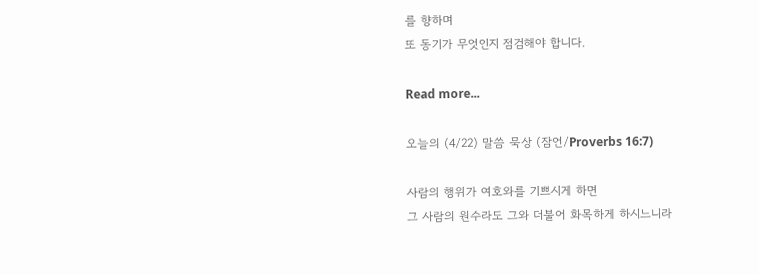를 향하며
또 동기가 무엇인지 점검해야 합니다.

Read more...

오늘의 (4/22) 말씀 묵상 (잠언/Proverbs 16:7)

사람의 행위가 여호와를 기쁘시게 하면
그 사람의 원수라도 그와 더불어 화목하게 하시느니라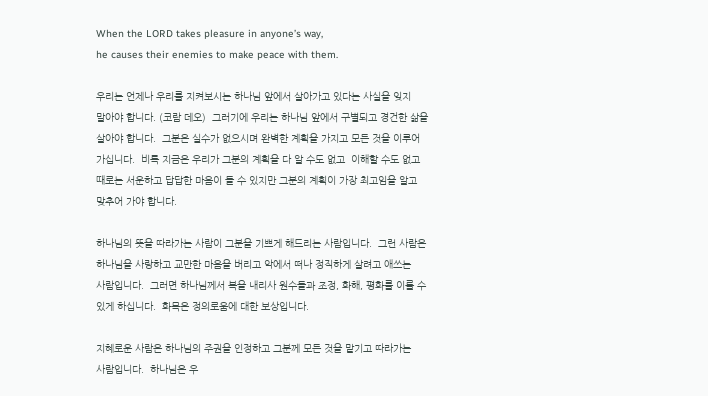When the LORD takes pleasure in anyone’s way,
he causes their enemies to make peace with them.

우리는 언제나 우리를 지켜보시는 하나님 앞에서 살아가고 있다는 사실을 잊지
말아야 합니다. (코람 데오)  그러기에 우리는 하나님 앞에서 구별되고 경건한 삶을
살아야 합니다.  그분은 실수가 없으시며 완벽한 계획을 가지고 모든 것을 이루어
가십니다.  비록 지금은 우리가 그분의 계획을 다 알 수도 없고  이해할 수도 없고
때로는 서운하고 답답한 마음이 들 수 있지만 그분의 계획이 가장 최고임을 알고
맞추어 가야 합니다.

하나님의 뜻을 따라가는 사람이 그분을 기쁘게 해드리는 사람입니다.  그런 사람은
하나님을 사랑하고 교만한 마음을 버리고 악에서 떠나 정직하게 살려고 애쓰는
사람입니다.  그러면 하나님께서 복을 내리사 원수들과 조정, 화해, 평화를 이룰 수
있게 하십니다.  화목은 정의로움에 대한 보상입니다.

지혜로운 사람은 하나님의 주권을 인정하고 그분께 모든 것을 맡기고 따라가는
사람입니다.  하나님은 우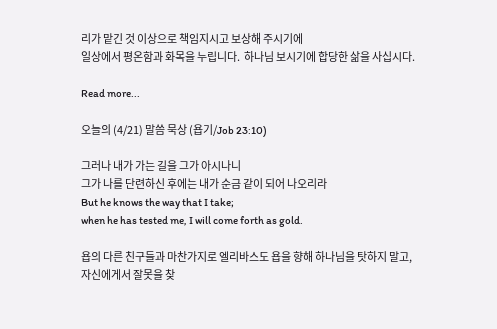리가 맡긴 것 이상으로 책임지시고 보상해 주시기에
일상에서 평온함과 화목을 누립니다.  하나님 보시기에 합당한 삶을 사십시다.

Read more...

오늘의 (4/21) 말씀 묵상 (욥기/Job 23:10)

그러나 내가 가는 길을 그가 아시나니
그가 나를 단련하신 후에는 내가 순금 같이 되어 나오리라
But he knows the way that I take;
when he has tested me, I will come forth as gold.

욥의 다른 친구들과 마찬가지로 엘리바스도 욥을 향해 하나님을 탓하지 말고,
자신에게서 잘못을 찾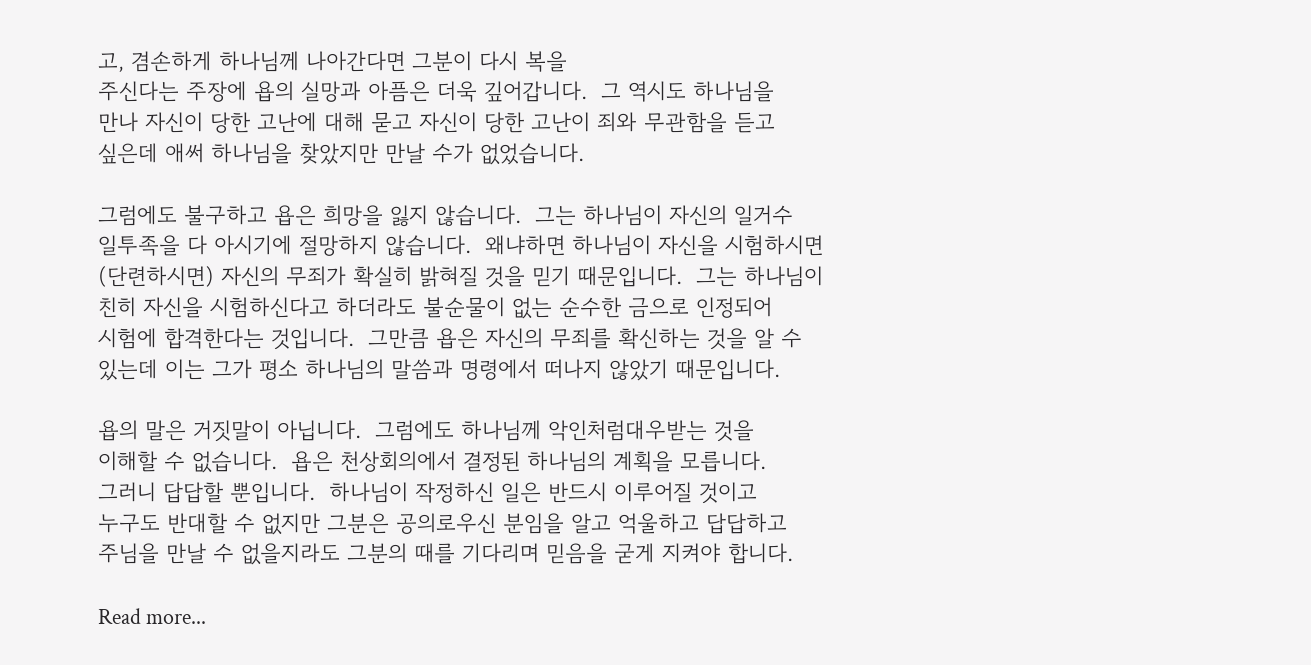고, 겸손하게 하나님께 나아간다면 그분이 다시 복을
주신다는 주장에 욥의 실망과 아픔은 더욱 깊어갑니다.  그 역시도 하나님을
만나 자신이 당한 고난에 대해 묻고 자신이 당한 고난이 죄와 무관함을 듣고
싶은데 애써 하나님을 찾았지만 만날 수가 없었습니다.

그럼에도 불구하고 욥은 희망을 잃지 않습니다.  그는 하나님이 자신의 일거수
일투족을 다 아시기에 절망하지 않습니다.  왜냐하면 하나님이 자신을 시험하시면
(단련하시면) 자신의 무죄가 확실히 밝혀질 것을 믿기 때문입니다.  그는 하나님이
친히 자신을 시험하신다고 하더라도 불순물이 없는 순수한 금으로 인정되어
시험에 합격한다는 것입니다.  그만큼 욥은 자신의 무죄를 확신하는 것을 알 수
있는데 이는 그가 평소 하나님의 말씀과 명령에서 떠나지 않았기 때문입니다.

욥의 말은 거짓말이 아닙니다.  그럼에도 하나님께 악인처럼대우받는 것을
이해할 수 없습니다.  욥은 천상회의에서 결정된 하나님의 계획을 모릅니다.
그러니 답답할 뿐입니다.  하나님이 작정하신 일은 반드시 이루어질 것이고
누구도 반대할 수 없지만 그분은 공의로우신 분임을 알고 억울하고 답답하고
주님을 만날 수 없을지라도 그분의 때를 기다리며 믿음을 굳게 지켜야 합니다.

Read more...